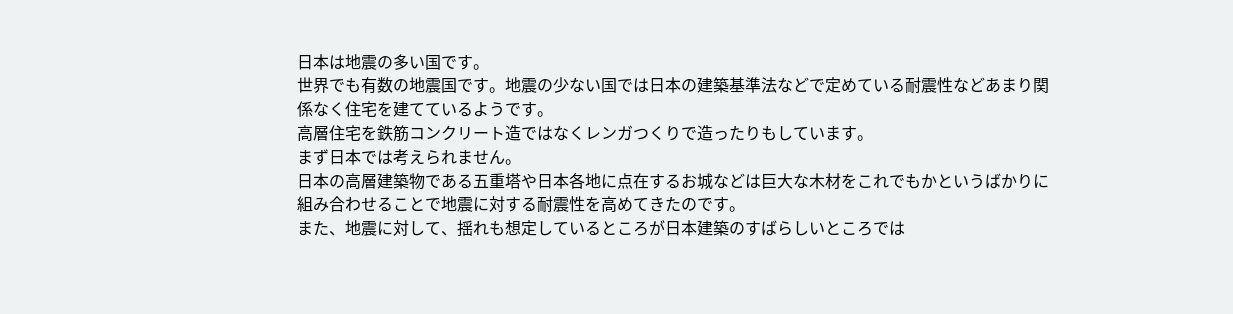日本は地震の多い国です。
世界でも有数の地震国です。地震の少ない国では日本の建築基準法などで定めている耐震性などあまり関係なく住宅を建てているようです。
高層住宅を鉄筋コンクリート造ではなくレンガつくりで造ったりもしています。
まず日本では考えられません。
日本の高層建築物である五重塔や日本各地に点在するお城などは巨大な木材をこれでもかというばかりに組み合わせることで地震に対する耐震性を高めてきたのです。
また、地震に対して、揺れも想定しているところが日本建築のすばらしいところでは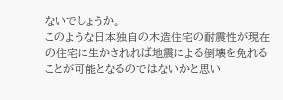ないでしょうか。
このような日本独自の木造住宅の耐震性が現在の住宅に生かされれば地震による倒壊を免れることが可能となるのではないかと思い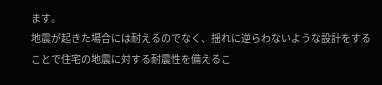ます。
地震が起きた場合には耐えるのでなく、揺れに逆らわないような設計をすることで住宅の地震に対する耐震性を備えるこ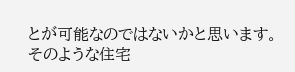とが可能なのではないかと思います。
そのような住宅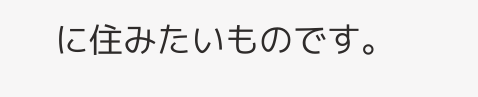に住みたいものです。